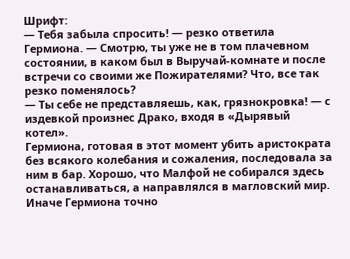Шрифт:
— Тебя забыла спросить! — резко ответила Гермиона. — Смотрю, ты уже не в том плачевном состоянии, в каком был в Выручай-комнате и после встречи со своими же Пожирателями? Что, все так резко поменялось?
— Ты себе не представляешь, как, грязнокровка! — с издевкой произнес Драко, входя в «Дырявый котел».
Гермиона, готовая в этот момент убить аристократа без всякого колебания и сожаления, последовала за ним в бар. Хорошо, что Малфой не собирался здесь останавливаться, а направлялся в магловский мир. Иначе Гермиона точно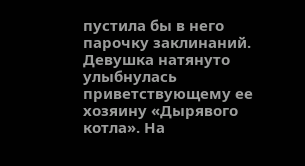пустила бы в него парочку заклинаний.
Девушка натянуто улыбнулась приветствующему ее хозяину «Дырявого котла». На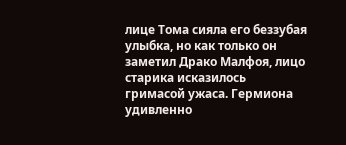лице Тома сияла его беззубая улыбка, но как только он заметил Драко Малфоя, лицо старика исказилось гримасой ужаса. Гермиона удивленно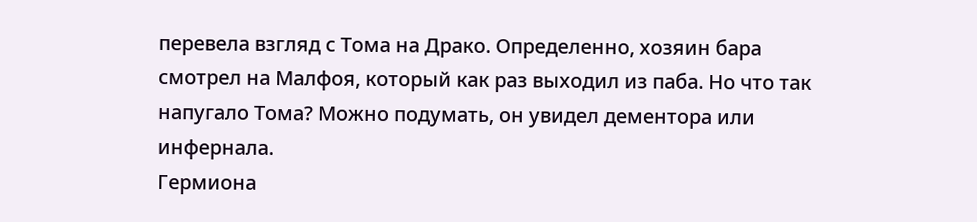перевела взгляд с Тома на Драко. Определенно, хозяин бара смотрел на Малфоя, который как раз выходил из паба. Но что так напугало Тома? Можно подумать, он увидел дементора или инфернала.
Гермиона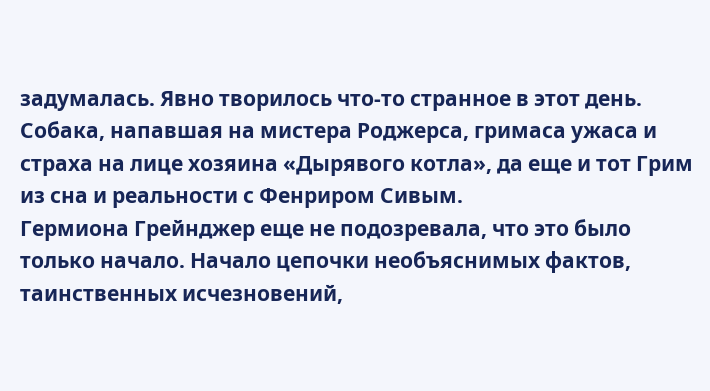задумалась. Явно творилось что-то странное в этот день. Собака, напавшая на мистера Роджерса, гримаса ужаса и страха на лице хозяина «Дырявого котла», да еще и тот Грим из сна и реальности с Фенриром Сивым.
Гермиона Грейнджер еще не подозревала, что это было только начало. Начало цепочки необъяснимых фактов, таинственных исчезновений,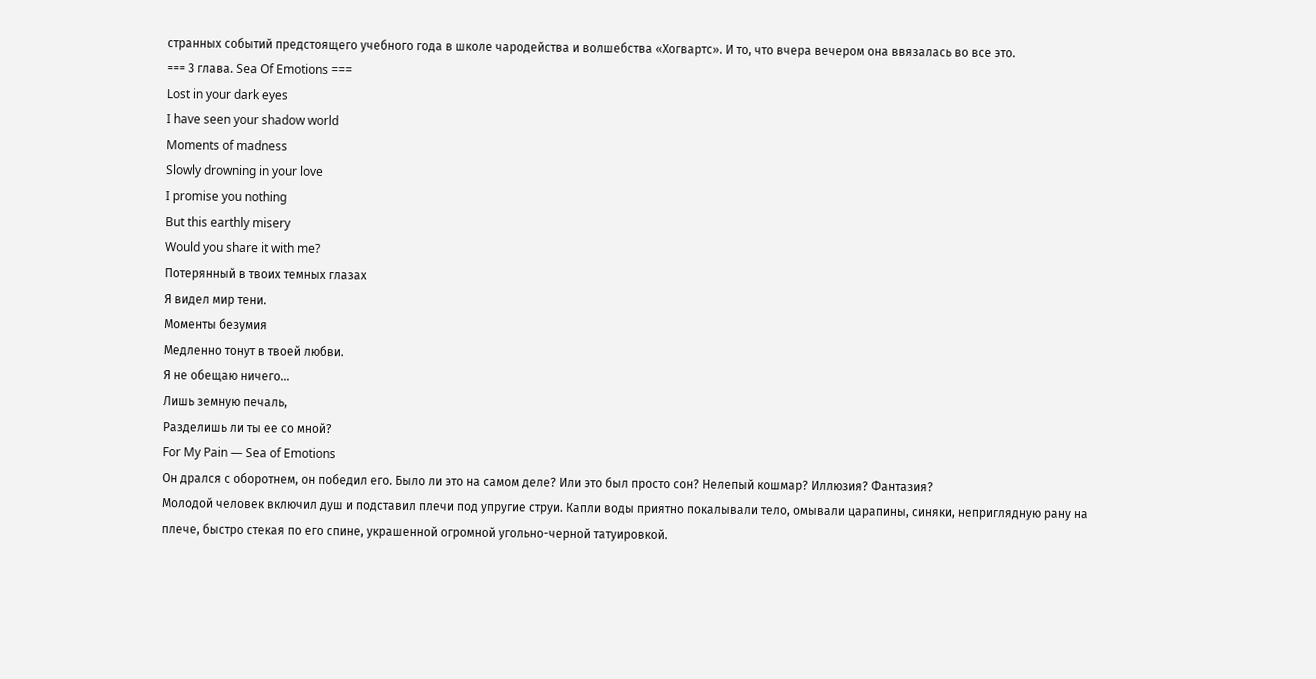странных событий предстоящего учебного года в школе чародейства и волшебства «Хогвартс». И то, что вчера вечером она ввязалась во все это.
=== 3 глава. Sea Of Emotions ===
Lost in your dark eyes
I have seen your shadow world
Moments of madness
Slowly drowning in your love
I promise you nothing
But this earthly misery
Would you share it with me?
Потерянный в твоих темных глазах
Я видел мир тени.
Моменты безумия
Медленно тонут в твоей любви.
Я не обещаю ничего…
Лишь земную печаль,
Разделишь ли ты ее со мной?
For My Pain — Sea of Emotions
Он дрался с оборотнем, он победил его. Было ли это на самом деле? Или это был просто сон? Нелепый кошмар? Иллюзия? Фантазия?
Молодой человек включил душ и подставил плечи под упругие струи. Капли воды приятно покалывали тело, омывали царапины, синяки, неприглядную рану на плече, быстро стекая по его спине, украшенной огромной угольно-черной татуировкой.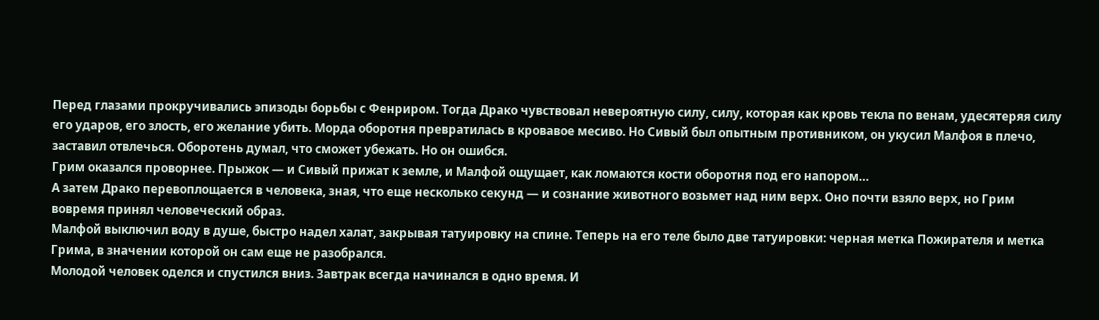Перед глазами прокручивались эпизоды борьбы с Фенриром. Тогда Драко чувствовал невероятную силу, силу, которая как кровь текла по венам, удесятеряя силу его ударов, его злость, его желание убить. Морда оборотня превратилась в кровавое месиво. Но Сивый был опытным противником, он укусил Малфоя в плечо, заставил отвлечься. Оборотень думал, что сможет убежать. Но он ошибся.
Грим оказался проворнее. Прыжок — и Сивый прижат к земле, и Малфой ощущает, как ломаются кости оборотня под его напором…
А затем Драко перевоплощается в человека, зная, что еще несколько секунд — и сознание животного возьмет над ним верх. Оно почти взяло верх, но Грим вовремя принял человеческий образ.
Малфой выключил воду в душе, быстро надел халат, закрывая татуировку на спине. Теперь на его теле было две татуировки: черная метка Пожирателя и метка Грима, в значении которой он сам еще не разобрался.
Молодой человек оделся и спустился вниз. Завтрак всегда начинался в одно время. И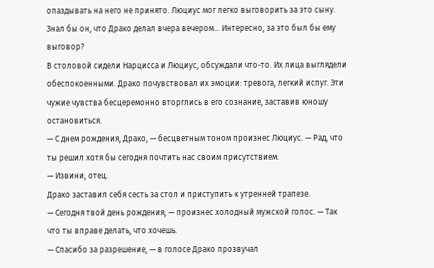опаздывать на него не принято. Люциус мог легко выговорить за это сыну. Знал бы он, что Драко делал вчера вечером… Интересно, за это был бы ему выговор?
В столовой сидели Нарцисса и Люциус, обсуждали что-то. Их лица выглядели обеспокоенными. Драко почувствовал их эмоции: тревога, легкий испуг. Эти чужие чувства бесцеремонно вторглись в его сознание, заставив юношу остановиться.
— С днем рождения, Драко, — бесцветным тоном произнес Люциус. — Рад, что ты решил хотя бы сегодня почтить нас своим присутствием.
— Извини, отец.
Драко заставил себя сесть за стол и приступить к утренней трапезе.
— Сегодня твой день рождения, — произнес холодный мужской голос. — Так что ты вправе делать, что хочешь.
— Спасибо за разрешение, — в голосе Драко прозвучал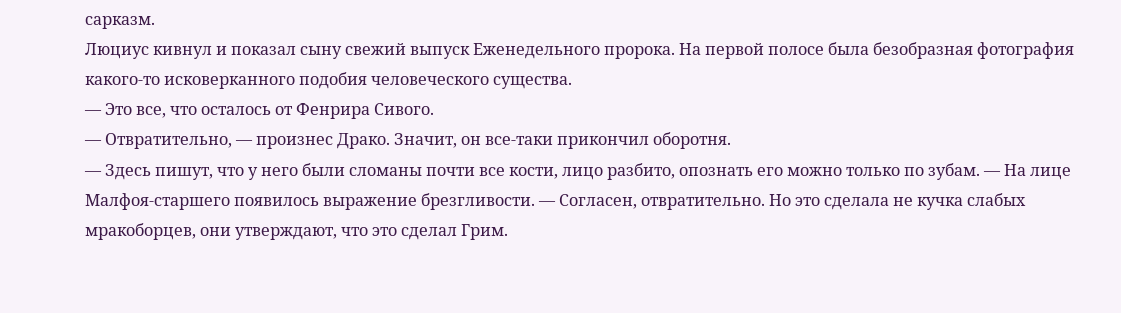сарказм.
Люциус кивнул и показал сыну свежий выпуск Еженедельного пророка. На первой полосе была безобразная фотография какого-то исковерканного подобия человеческого существа.
— Это все, что осталось от Фенрира Сивого.
— Отвратительно, — произнес Драко. Значит, он все-таки прикончил оборотня.
— Здесь пишут, что у него были сломаны почти все кости, лицо разбито, опознать его можно только по зубам. — На лице Малфоя-старшего появилось выражение брезгливости. — Согласен, отвратительно. Но это сделала не кучка слабых мракоборцев, они утверждают, что это сделал Грим.